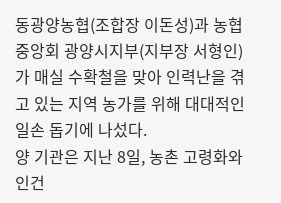동광양농협(조합장 이돈성)과 농협중앙회 광양시지부(지부장 서형인)가 매실 수확철을 맞아 인력난을 겪고 있는 지역 농가를 위해 대대적인 일손 돕기에 나섰다.
양 기관은 지난 8일, 농촌 고령화와 인건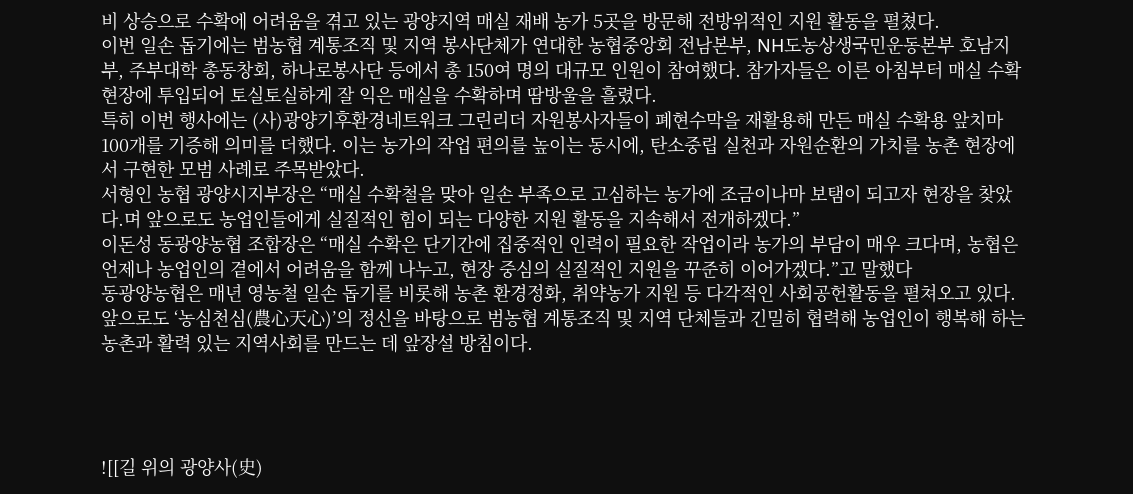비 상승으로 수확에 어려움을 겪고 있는 광양지역 매실 재배 농가 5곳을 방문해 전방위적인 지원 활동을 펼쳤다.
이번 일손 돕기에는 범농협 계통조직 및 지역 봉사단체가 연대한 농협중앙회 전남본부, NH도농상생국민운동본부 호남지부, 주부대학 총동창회, 하나로봉사단 등에서 총 150여 명의 대규모 인원이 참여했다. 참가자들은 이른 아침부터 매실 수확 현장에 투입되어 토실토실하게 잘 익은 매실을 수확하며 땀방울을 흘렸다.
특히 이번 행사에는 (사)광양기후환경네트워크 그린리더 자원봉사자들이 폐현수막을 재활용해 만든 매실 수확용 앞치마 100개를 기증해 의미를 더했다. 이는 농가의 작업 편의를 높이는 동시에, 탄소중립 실천과 자원순환의 가치를 농촌 현장에서 구현한 모범 사례로 주목받았다.
서형인 농협 광양시지부장은 “매실 수확철을 맞아 일손 부족으로 고심하는 농가에 조금이나마 보탬이 되고자 현장을 찾았다.며 앞으로도 농업인들에게 실질적인 힘이 되는 다양한 지원 활동을 지속해서 전개하겠다.”
이돈성 동광양농협 조합장은 “매실 수확은 단기간에 집중적인 인력이 필요한 작업이라 농가의 부담이 매우 크다며, 농협은 언제나 농업인의 곁에서 어려움을 함께 나누고, 현장 중심의 실질적인 지원을 꾸준히 이어가겠다.”고 말했다
동광양농협은 매년 영농철 일손 돕기를 비롯해 농촌 환경정화, 취약농가 지원 등 다각적인 사회공헌활동을 펼쳐오고 있다. 앞으로도 ‘농심천심(農心天心)’의 정신을 바탕으로 범농협 계통조직 및 지역 단체들과 긴밀히 협력해 농업인이 행복해 하는 농촌과 활력 있는 지역사회를 만드는 데 앞장설 방침이다.




![[길 위의 광양사(史)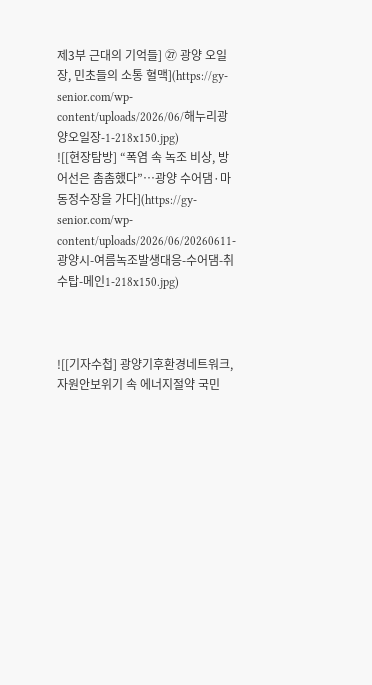제3부 근대의 기억들] ㉗ 광양 오일장, 민초들의 소통 혈맥](https://gy-senior.com/wp-content/uploads/2026/06/해누리광양오일장-1-218x150.jpg)
![[현장탐방] “폭염 속 녹조 비상, 방어선은 촘촘했다”…광양 수어댐·마동정수장을 가다](https://gy-senior.com/wp-content/uploads/2026/06/20260611-광양시-여름녹조발생대응-수어댐-취수탑-메인1-218x150.jpg)



![[기자수첩] 광양기후환경네트워크, 자원안보위기 속 에너지절약 국민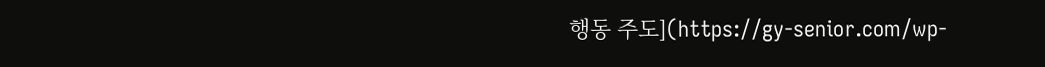행동 주도](https://gy-senior.com/wp-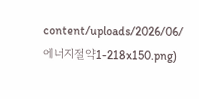content/uploads/2026/06/에너지절약1-218x150.png)